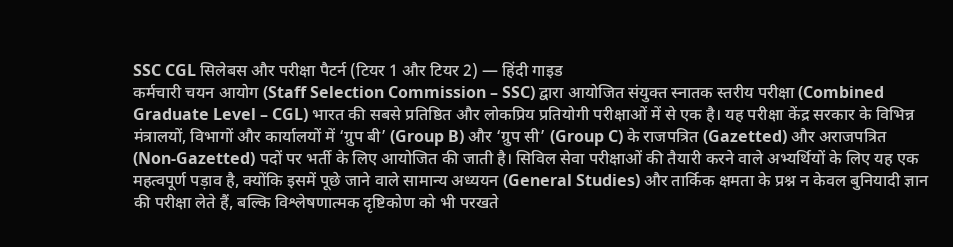SSC CGL सिलेबस और परीक्षा पैटर्न (टियर 1 और टियर 2) — हिंदी गाइड
कर्मचारी चयन आयोग (Staff Selection Commission – SSC) द्वारा आयोजित संयुक्त स्नातक स्तरीय परीक्षा (Combined Graduate Level – CGL) भारत की सबसे प्रतिष्ठित और लोकप्रिय प्रतियोगी परीक्षाओं में से एक है। यह परीक्षा केंद्र सरकार के विभिन्न मंत्रालयों, विभागों और कार्यालयों में ‘ग्रुप बी’ (Group B) और ‘ग्रुप सी’ (Group C) के राजपत्रित (Gazetted) और अराजपत्रित (Non-Gazetted) पदों पर भर्ती के लिए आयोजित की जाती है। सिविल सेवा परीक्षाओं की तैयारी करने वाले अभ्यर्थियों के लिए यह एक महत्वपूर्ण पड़ाव है, क्योंकि इसमें पूछे जाने वाले सामान्य अध्ययन (General Studies) और तार्किक क्षमता के प्रश्न न केवल बुनियादी ज्ञान की परीक्षा लेते हैं, बल्कि विश्लेषणात्मक दृष्टिकोण को भी परखते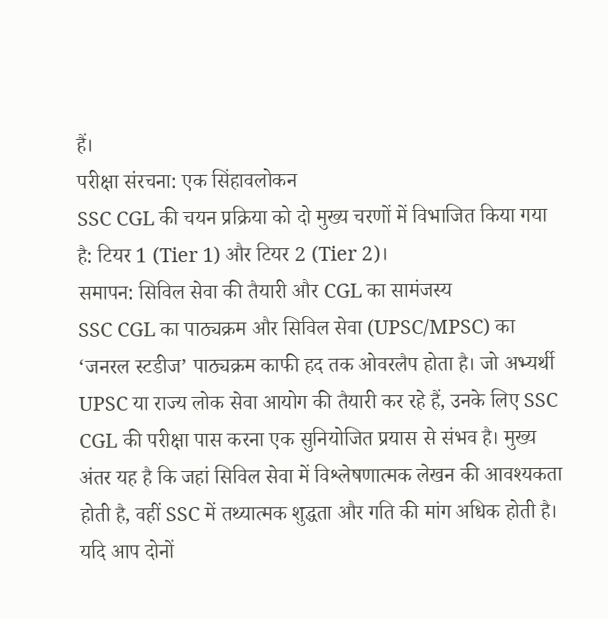हैं।
परीक्षा संरचना: एक सिंहावलोकन
SSC CGL की चयन प्रक्रिया को दो मुख्य चरणों में विभाजित किया गया है: टियर 1 (Tier 1) और टियर 2 (Tier 2)।
समापन: सिविल सेवा की तैयारी और CGL का सामंजस्य
SSC CGL का पाठ्यक्रम और सिविल सेवा (UPSC/MPSC) का ‘जनरल स्टडीज’ पाठ्यक्रम काफी हद तक ओवरलैप होता है। जो अभ्यर्थी UPSC या राज्य लोक सेवा आयोग की तैयारी कर रहे हैं, उनके लिए SSC CGL की परीक्षा पास करना एक सुनियोजित प्रयास से संभव है। मुख्य अंतर यह है कि जहां सिविल सेवा में विश्लेषणात्मक लेखन की आवश्यकता होती है, वहीं SSC में तथ्यात्मक शुद्धता और गति की मांग अधिक होती है। यदि आप दोनों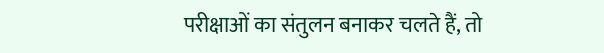परीक्षाओं का संतुलन बनाकर चलते हैं, तो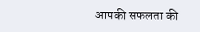आपकी सफलता की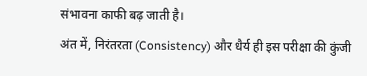संभावना काफी बढ़ जाती है।
अंत में, निरंतरता (Consistency) और धैर्य ही इस परीक्षा की कुंजी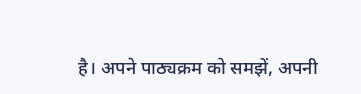है। अपने पाठ्यक्रम को समझें, अपनी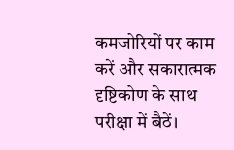कमजोरियों पर काम करें और सकारात्मक दृष्टिकोण के साथ परीक्षा में बैठें।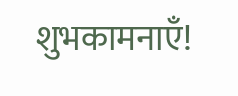शुभकामनाएँ!